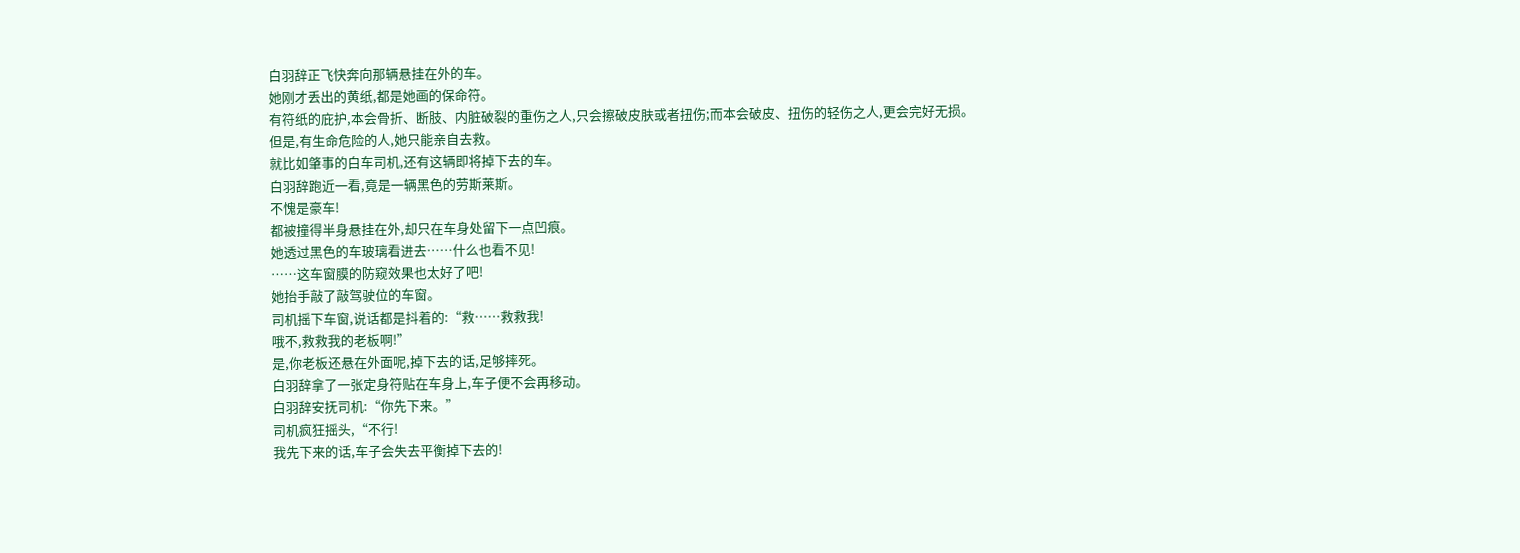白羽辞正飞快奔向那辆悬挂在外的车。
她刚才丢出的黄纸,都是她画的保命符。
有符纸的庇护,本会骨折、断肢、内脏破裂的重伤之人,只会擦破皮肤或者扭伤;而本会破皮、扭伤的轻伤之人,更会完好无损。
但是,有生命危险的人,她只能亲自去救。
就比如肇事的白车司机,还有这辆即将掉下去的车。
白羽辞跑近一看,竟是一辆黑色的劳斯莱斯。
不愧是豪车!
都被撞得半身悬挂在外,却只在车身处留下一点凹痕。
她透过黑色的车玻璃看进去……什么也看不见!
……这车窗膜的防窥效果也太好了吧!
她抬手敲了敲驾驶位的车窗。
司机摇下车窗,说话都是抖着的:“救……救救我!
哦不,救救我的老板啊!”
是,你老板还悬在外面呢,掉下去的话,足够摔死。
白羽辞拿了一张定身符贴在车身上,车子便不会再移动。
白羽辞安抚司机:“你先下来。”
司机疯狂摇头,“不行!
我先下来的话,车子会失去平衡掉下去的!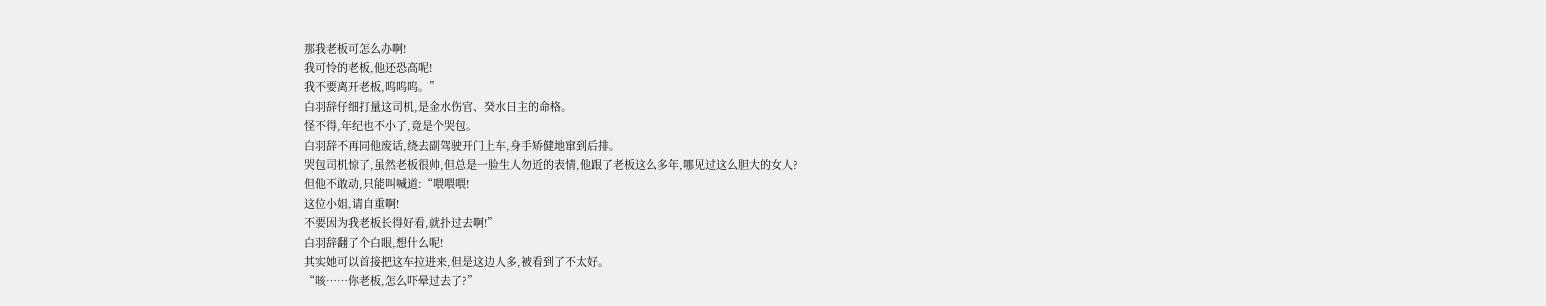那我老板可怎么办啊!
我可怜的老板,他还恐高呢!
我不要离开老板,呜呜呜。”
白羽辞仔细打量这司机,是金水伤官、癸水日主的命格。
怪不得,年纪也不小了,竟是个哭包。
白羽辞不再同他废话,绕去副驾驶开门上车,身手矫健地窜到后排。
哭包司机惊了,虽然老板很帅,但总是一脸生人勿近的表情,他跟了老板这么多年,哪见过这么胆大的女人?
但他不敢动,只能叫喊道:“喂喂喂!
这位小姐,请自重啊!
不要因为我老板长得好看,就扑过去啊!”
白羽辞翻了个白眼,想什么呢!
其实她可以首接把这车拉进来,但是这边人多,被看到了不太好。
“咳……你老板,怎么吓晕过去了?”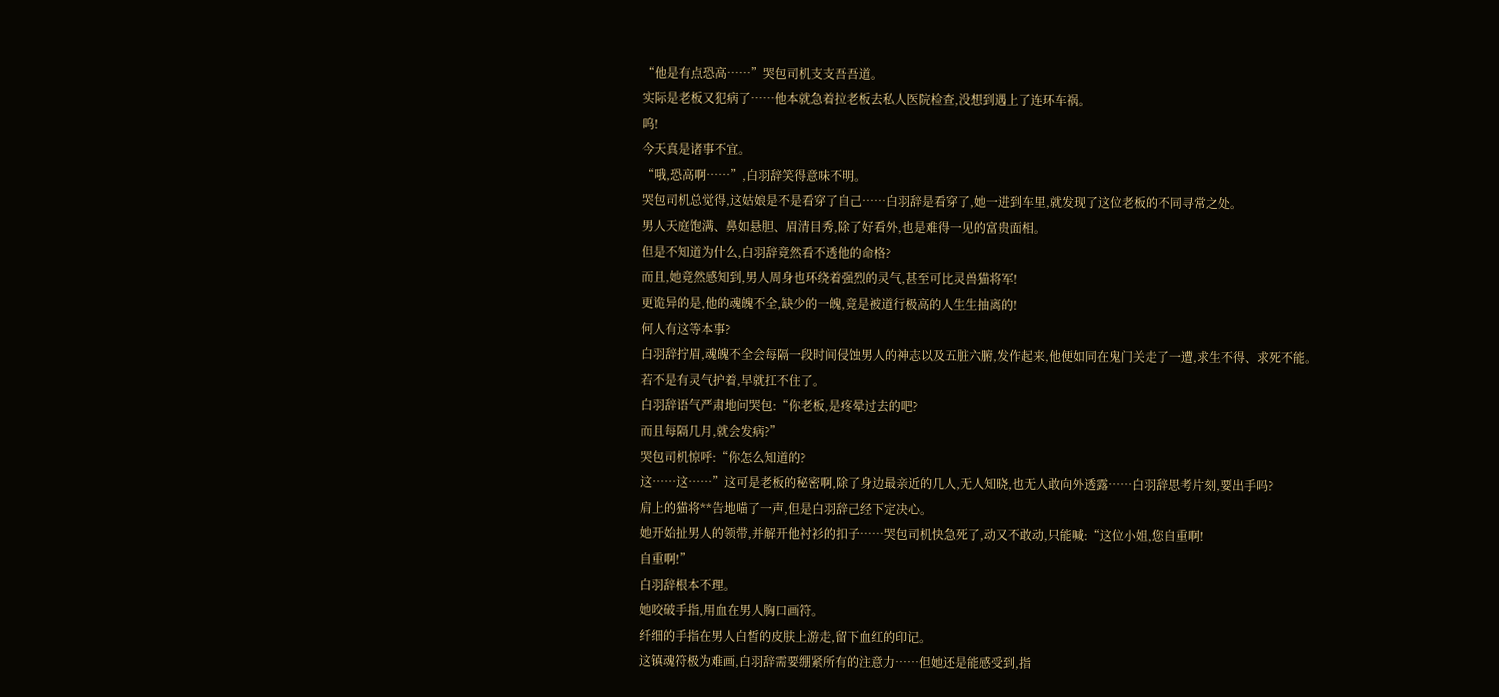“他是有点恐高……”哭包司机支支吾吾道。
实际是老板又犯病了……他本就急着拉老板去私人医院检查,没想到遇上了连环车祸。
呜!
今天真是诸事不宜。
“哦,恐高啊……”,白羽辞笑得意味不明。
哭包司机总觉得,这姑娘是不是看穿了自己……白羽辞是看穿了,她一进到车里,就发现了这位老板的不同寻常之处。
男人天庭饱满、鼻如悬胆、眉清目秀,除了好看外,也是难得一见的富贵面相。
但是不知道为什么,白羽辞竟然看不透他的命格?
而且,她竟然感知到,男人周身也环绕着强烈的灵气,甚至可比灵兽猫将军!
更诡异的是,他的魂魄不全,缺少的一魄,竟是被道行极高的人生生抽离的!
何人有这等本事?
白羽辞拧眉,魂魄不全会每隔一段时间侵蚀男人的神志以及五脏六腑,发作起来,他便如同在鬼门关走了一遭,求生不得、求死不能。
若不是有灵气护着,早就扛不住了。
白羽辞语气严肃地问哭包:“你老板,是疼晕过去的吧?
而且每隔几月,就会发病?”
哭包司机惊呼:“你怎么知道的?
这……这……”这可是老板的秘密啊,除了身边最亲近的几人,无人知晓,也无人敢向外透露……白羽辞思考片刻,要出手吗?
肩上的猫将**告地喵了一声,但是白羽辞己经下定决心。
她开始扯男人的领带,并解开他衬衫的扣子……哭包司机快急死了,动又不敢动,只能喊:“这位小姐,您自重啊!
自重啊!”
白羽辞根本不理。
她咬破手指,用血在男人胸口画符。
纤细的手指在男人白皙的皮肤上游走,留下血红的印记。
这镇魂符极为难画,白羽辞需要绷紧所有的注意力……但她还是能感受到,指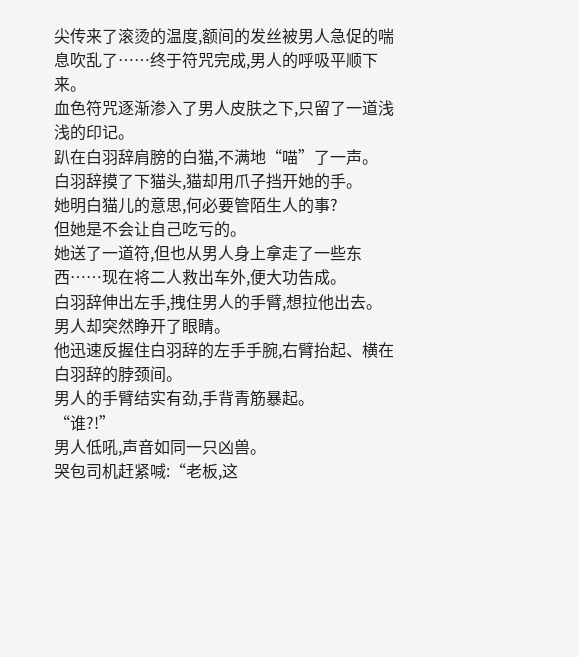尖传来了滚烫的温度,额间的发丝被男人急促的喘息吹乱了……终于符咒完成,男人的呼吸平顺下来。
血色符咒逐渐渗入了男人皮肤之下,只留了一道浅浅的印记。
趴在白羽辞肩膀的白猫,不满地“喵”了一声。
白羽辞摸了下猫头,猫却用爪子挡开她的手。
她明白猫儿的意思,何必要管陌生人的事?
但她是不会让自己吃亏的。
她送了一道符,但也从男人身上拿走了一些东西……现在将二人救出车外,便大功告成。
白羽辞伸出左手,拽住男人的手臂,想拉他出去。
男人却突然睁开了眼睛。
他迅速反握住白羽辞的左手手腕,右臂抬起、横在白羽辞的脖颈间。
男人的手臂结实有劲,手背青筋暴起。
“谁?!”
男人低吼,声音如同一只凶兽。
哭包司机赶紧喊:“老板,这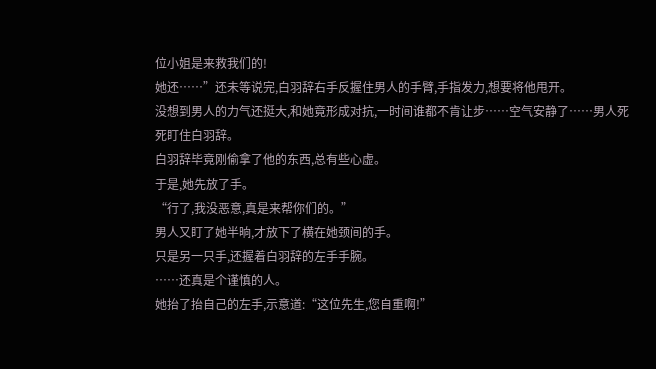位小姐是来救我们的!
她还……”还未等说完,白羽辞右手反握住男人的手臂,手指发力,想要将他甩开。
没想到男人的力气还挺大,和她竟形成对抗,一时间谁都不肯让步……空气安静了……男人死死盯住白羽辞。
白羽辞毕竟刚偷拿了他的东西,总有些心虚。
于是,她先放了手。
“行了,我没恶意,真是来帮你们的。”
男人又盯了她半晌,才放下了横在她颈间的手。
只是另一只手,还握着白羽辞的左手手腕。
……还真是个谨慎的人。
她抬了抬自己的左手,示意道:“这位先生,您自重啊!”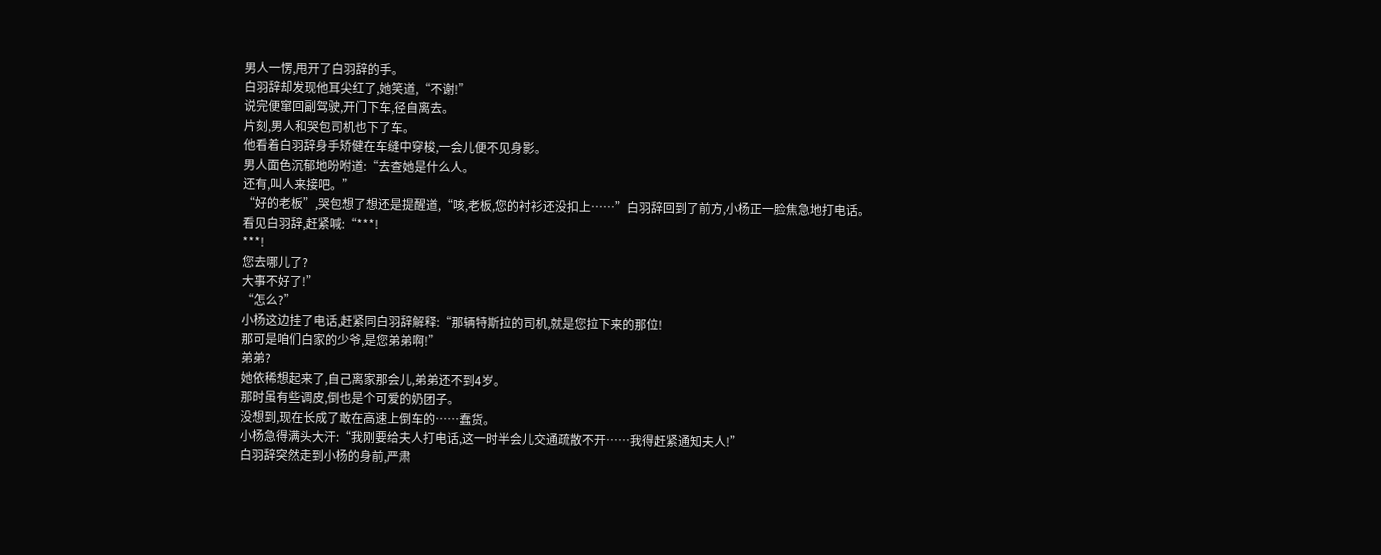男人一愣,甩开了白羽辞的手。
白羽辞却发现他耳尖红了,她笑道,“不谢!”
说完便窜回副驾驶,开门下车,径自离去。
片刻,男人和哭包司机也下了车。
他看着白羽辞身手矫健在车缝中穿梭,一会儿便不见身影。
男人面色沉郁地吩咐道:“去查她是什么人。
还有,叫人来接吧。”
“好的老板”,哭包想了想还是提醒道,“咳,老板,您的衬衫还没扣上……”白羽辞回到了前方,小杨正一脸焦急地打电话。
看见白羽辞,赶紧喊:“***!
***!
您去哪儿了?
大事不好了!”
“怎么?”
小杨这边挂了电话,赶紧同白羽辞解释:“那辆特斯拉的司机,就是您拉下来的那位!
那可是咱们白家的少爷,是您弟弟啊!”
弟弟?
她依稀想起来了,自己离家那会儿,弟弟还不到4岁。
那时虽有些调皮,倒也是个可爱的奶团子。
没想到,现在长成了敢在高速上倒车的……蠢货。
小杨急得满头大汗:“我刚要给夫人打电话,这一时半会儿交通疏散不开……我得赶紧通知夫人!”
白羽辞突然走到小杨的身前,严肃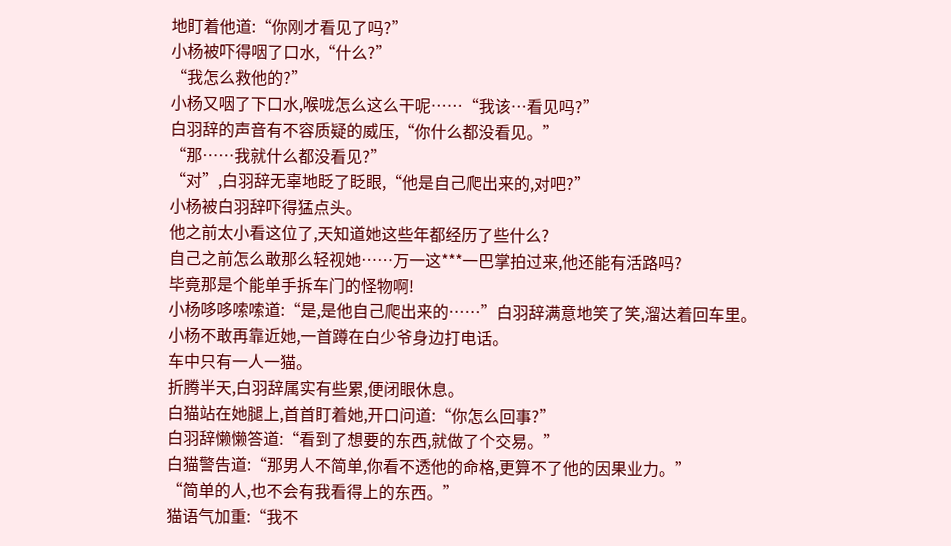地盯着他道:“你刚才看见了吗?”
小杨被吓得咽了口水,“什么?”
“我怎么救他的?”
小杨又咽了下口水,喉咙怎么这么干呢……“我该…看见吗?”
白羽辞的声音有不容质疑的威压,“你什么都没看见。”
“那……我就什么都没看见?”
“对”,白羽辞无辜地眨了眨眼,“他是自己爬出来的,对吧?”
小杨被白羽辞吓得猛点头。
他之前太小看这位了,天知道她这些年都经历了些什么?
自己之前怎么敢那么轻视她……万一这***一巴掌拍过来,他还能有活路吗?
毕竟那是个能单手拆车门的怪物啊!
小杨哆哆嗦嗦道:“是,是他自己爬出来的……”白羽辞满意地笑了笑,溜达着回车里。
小杨不敢再靠近她,一首蹲在白少爷身边打电话。
车中只有一人一猫。
折腾半天,白羽辞属实有些累,便闭眼休息。
白猫站在她腿上,首首盯着她,开口问道:“你怎么回事?”
白羽辞懒懒答道:“看到了想要的东西,就做了个交易。”
白猫警告道:“那男人不简单,你看不透他的命格,更算不了他的因果业力。”
“简单的人,也不会有我看得上的东西。”
猫语气加重:“我不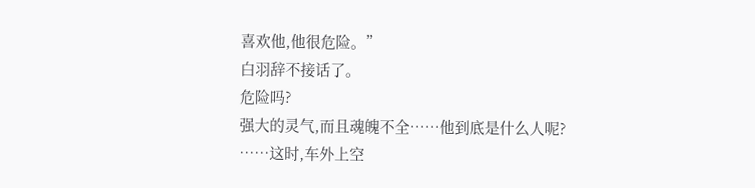喜欢他,他很危险。”
白羽辞不接话了。
危险吗?
强大的灵气,而且魂魄不全……他到底是什么人呢?
……这时,车外上空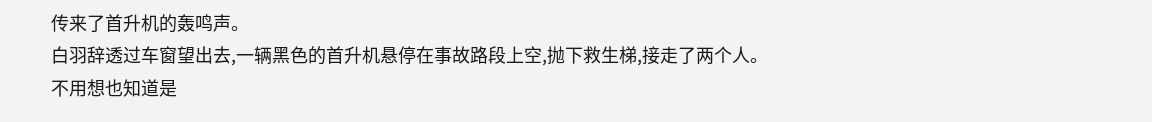传来了首升机的轰鸣声。
白羽辞透过车窗望出去,一辆黑色的首升机悬停在事故路段上空,抛下救生梯,接走了两个人。
不用想也知道是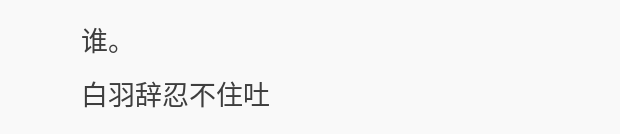谁。
白羽辞忍不住吐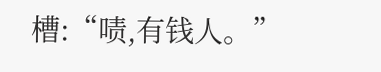槽:“啧,有钱人。”